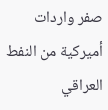صفر واردات أميركية من النفط العراقي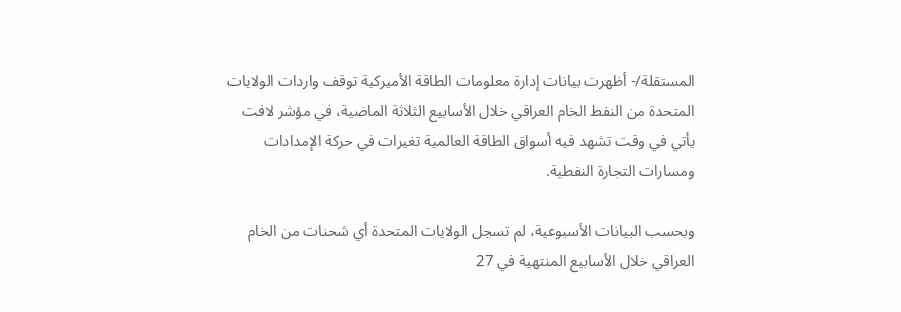المستقلة/- أظهرت بيانات إدارة معلومات الطاقة الأميركية توقف واردات الولايات المتحدة من النفط الخام العراقي خلال الأسابيع الثلاثة الماضية، في مؤشر لافت يأتي في وقت تشهد فيه أسواق الطاقة العالمية تغيرات في حركة الإمدادات ومسارات التجارة النفطية.

وبحسب البيانات الأسبوعية، لم تسجل الولايات المتحدة أي شحنات من الخام العراقي خلال الأسابيع المنتهية في 27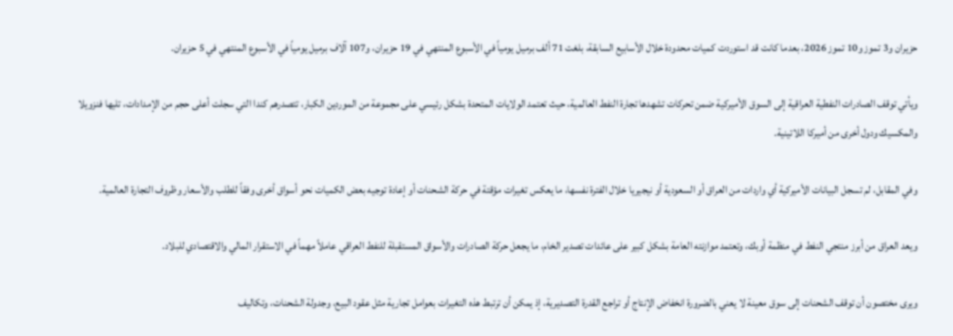حزيران و3 تموز و10 تموز 2026، بعدما كانت قد استوردت كميات محدودة خلال الأسابيع السابقة، بلغت 71 ألف برميل يومياً في الأسبوع المنتهي في 19 حزيران، و107 آلاف برميل يومياً في الأسبوع المنتهي في 5 حزيران.

ويأتي توقف الصادرات النفطية العراقية إلى السوق الأميركية ضمن تحركات تشهدها تجارة النفط العالمية، حيث تعتمد الولايات المتحدة بشكل رئيسي على مجموعة من الموردين الكبار، تتصدرهم كندا التي سجلت أعلى حجم من الإمدادات، تليها فنزويلا والمكسيك ودول أخرى من أميركا اللاتينية.

وفي المقابل، لم تسجل البيانات الأميركية أي واردات من العراق أو السعودية أو نيجيريا خلال الفترة نفسها، ما يعكس تغيرات مؤقتة في حركة الشحنات أو إعادة توجيه بعض الكميات نحو أسواق أخرى وفقاً للطلب والأسعار وظروف التجارة العالمية.

ويعد العراق من أبرز منتجي النفط في منظمة أوبك، وتعتمد موازنته العامة بشكل كبير على عائدات تصدير الخام، ما يجعل حركة الصادرات والأسواق المستقبلة للنفط العراقي عاملاً مهماً في الاستقرار المالي والاقتصادي للبلاد.

ويرى مختصون أن توقف الشحنات إلى سوق معينة لا يعني بالضرورة انخفاض الإنتاج أو تراجع القدرة التصديرية، إذ يمكن أن ترتبط هذه التغيرات بعوامل تجارية مثل عقود البيع، وجدولة الشحنات، وتكاليف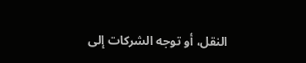النقل، أو توجه الشركات إلى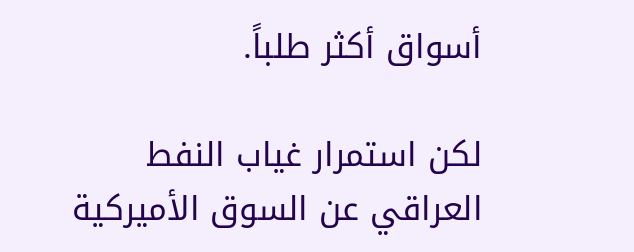أسواق أكثر طلباً.

لكن استمرار غياب النفط العراقي عن السوق الأميركية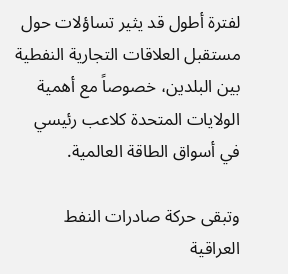لفترة أطول قد يثير تساؤلات حول مستقبل العلاقات التجارية النفطية بين البلدين، خصوصاً مع أهمية الولايات المتحدة كلاعب رئيسي في أسواق الطاقة العالمية.

وتبقى حركة صادرات النفط العراقية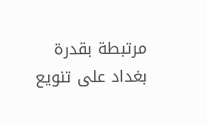مرتبطة بقدرة بغداد على تنويع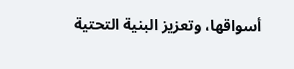أسواقها، وتعزيز البنية التحتية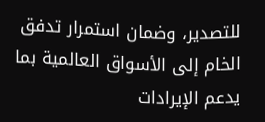للتصدير، وضمان استمرار تدفق الخام إلى الأسواق العالمية بما يدعم الإيرادات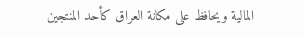المالية ويحافظ على مكانة العراق كأحد المنتجين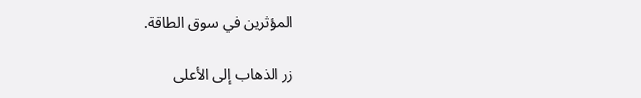المؤثرين في سوق الطاقة.

زر الذهاب إلى الأعلى